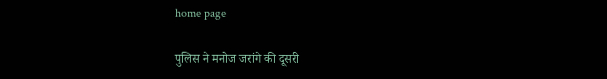home page

पुलिस ने मनोज जरांगे की दूसरी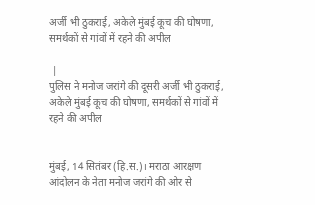अर्जी भी ठुकराई, अकेले मुंबई कूच की घोषणा, समर्थकों से गांवों में रहने की अपील

 |
पुलिस ने मनोज जरांगे की दूसरी अर्जी भी ठुकराई, अकेले मुंबई कूच की घोषणा, समर्थकों से गांवों में रहने की अपील


मुंबई, 14 सितंबर (हि.स.)। मराठा आरक्षण आंदोलन के नेता मनोज जरांगे की ओर से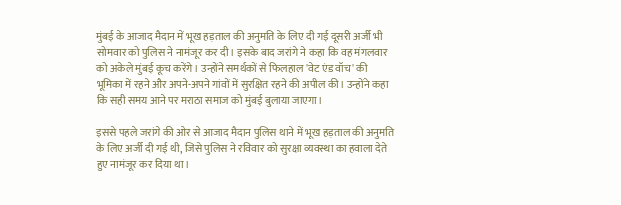मुंबई के आजाद मैदान में भूख हड़ताल की अनुमति के लिए दी गई दूसरी अर्जी भी सोमवार को पुलिस ने नामंजूर कर दी। इसके बाद जरांगे ने कहा कि वह मंगलवार को अकेले मुंबई कूच करेंगे। उन्होंने समर्थकों से फिलहाल 'वेट एंड वॉच' की भूमिका में रहने और अपने-अपने गांवों में सुरक्षित रहने की अपील की। उन्होंने कहा कि सही समय आने पर मराठा समाज को मुंबई बुलाया जाएगा।

इससे पहले जरांगे की ओर से आजाद मैदान पुलिस थाने में भूख हड़ताल की अनुमति के लिए अर्जी दी गई थी, जिसे पुलिस ने रविवार को सुरक्षा व्यवस्था का हवाला देते हुए नामंजूर कर दिया था।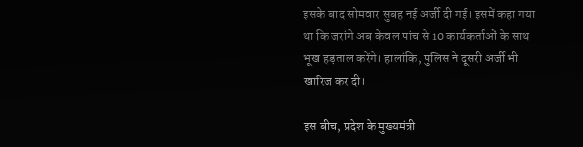इसके बाद सोमवार सुबह नई अर्जी दी गई। इसमें कहा गया था कि जरांगे अब केवल पांच से 10 कार्यकर्ताओं के साथ भूख हड़ताल करेंगे। हालांकि, पुलिस ने दूसरी अर्जी भी खारिज कर दी।

इस बीच, प्रदेश के मुख्यमंत्री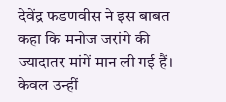देवेंद्र फडणवीस ने इस बाबत कहा कि मनोज जरांगे की ज्यादातर मांगें मान ली गई हैं। केवल उन्हीं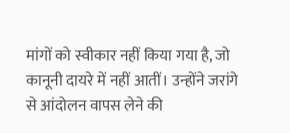मांगों को स्वीकार नहीं किया गया है, जो कानूनी दायरे में नहीं आतीं। उन्होंने जरांगे से आंदोलन वापस लेने की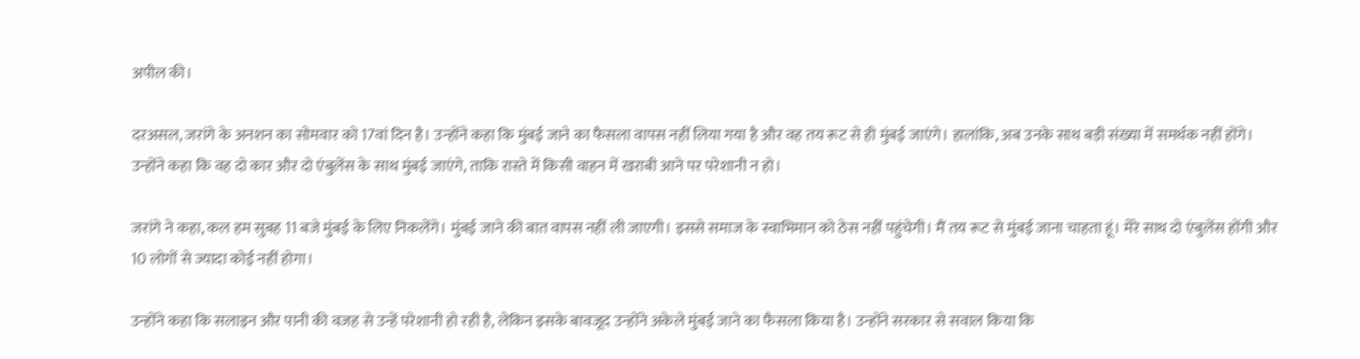अपील की।

दरअसल, जरांगे के अनशन का सोमवार को 17वां दिन है। उन्होंने कहा कि मुंबई जाने का फैसला वापस नहीं लिया गया है और वह तय रूट से ही मुंबई जाएंगे। हालांकि, अब उनके साथ बड़ी संख्या में समर्थक नहीं होंगे। उन्होंने कहा कि वह दो कार और दो एंबुलेंस के साथ मुंबई जाएंगे, ताकि रास्ते में किसी वाहन में खराबी आने पर परेशानी न हो।

जरांगे ने कहा, कल हम सुबह 11 बजे मुंबई के लिए निकलेंगे। मुंबई जाने की बात वापस नहीं ली जाएगी। इससे समाज के स्वाभिमान को ठेस नहीं पहुंचेगी। मैं तय रूट से मुंबई जाना चाहता हूं। मेरे साथ दो एंबुलेंस होंगी और 10 लोगों से ज्यादा कोई नहीं होगा।

उन्होंने कहा कि सलाइन और पानी की वजह से उन्हें परेशानी हो रही है, लेकिन इसके बावजूद उन्होंने अकेले मुंबई जाने का फैसला किया है। उन्होंने सरकार से सवाल किया कि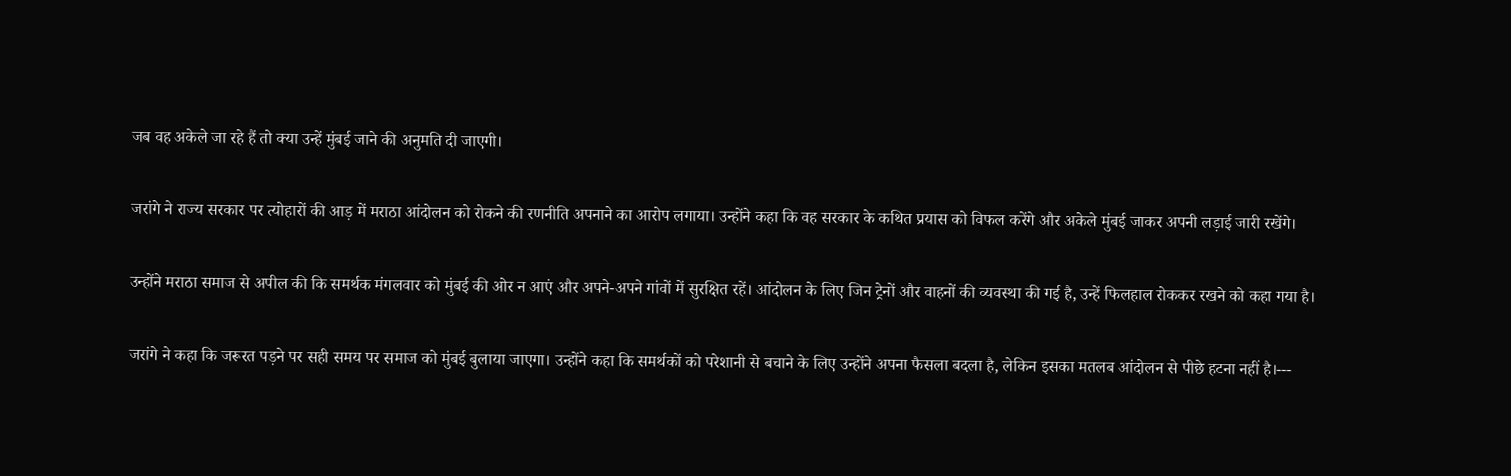जब वह अकेले जा रहे हैं तो क्या उन्हें मुंबई जाने की अनुमति दी जाएगी।

जरांगे ने राज्य सरकार पर त्योहारों की आड़ में मराठा आंदोलन को रोकने की रणनीति अपनाने का आरोप लगाया। उन्होंने कहा कि वह सरकार के कथित प्रयास को विफल करेंगे और अकेले मुंबई जाकर अपनी लड़ाई जारी रखेंगे।

उन्होंने मराठा समाज से अपील की कि समर्थक मंगलवार को मुंबई की ओर न आएं और अपने-अपने गांवों में सुरक्षित रहें। आंदोलन के लिए जिन ट्रेनों और वाहनों की व्यवस्था की गई है, उन्हें फिलहाल रोककर रखने को कहा गया है।

जरांगे ने कहा कि जरूरत पड़ने पर सही समय पर समाज को मुंबई बुलाया जाएगा। उन्होंने कहा कि समर्थकों को परेशानी से बचाने के लिए उन्होंने अपना फैसला बदला है, लेकिन इसका मतलब आंदोलन से पीछे हटना नहीं है।---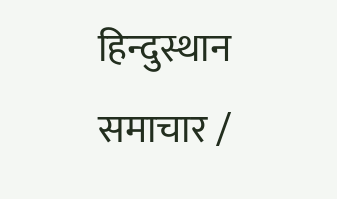हिन्दुस्थान समाचार /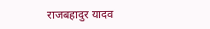राजबहादुर यादव